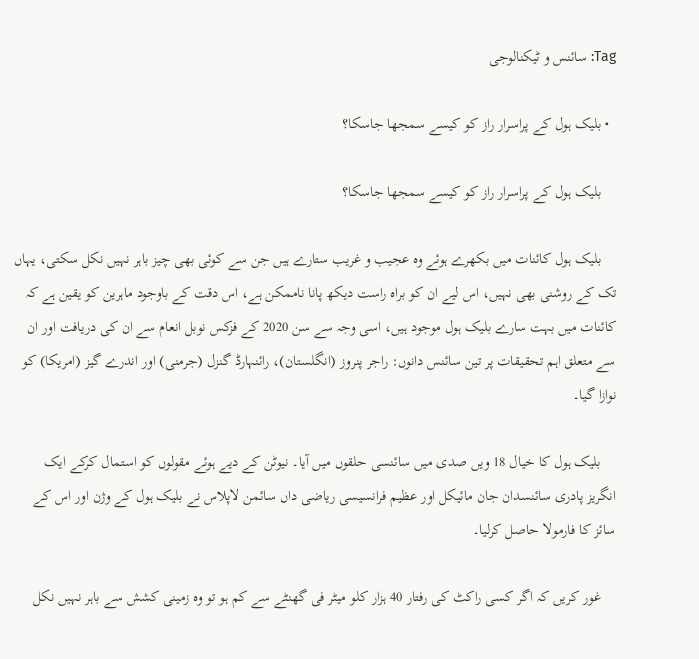Tag: سائنس و ٹیکنالوجی

  • بلیک ہول کے پراسرار راز کو کیسے سمجھا جاسکا؟

    بلیک ہول کے پراسرار راز کو کیسے سمجھا جاسکا؟

    بلیک ہول کائنات میں بکھرے ہوئے وہ عجیب و غریب ستارے ہیں جن سے کوئی بھی چیز باہر نہیں نکل سکتی، یہاں تک کے روشنی بھی نہیں، اس لیے ان کو براہ راست دیکھ پانا ناممکن ہے، اس دقت کے باوجود ماہرین کو یقین ہے کہ کائنات میں بہت سارے بلیک ہول موجود ہیں، اسی وجہ سے سن 2020 کے فزکس نوبل انعام سے ان کی دریافت اور ان سے متعلق اہم تحقیقات پر تین سائنس دانوں: راجر پنروز (انگلستان)، رائنہارڈ گنزل (جرمنی) اور اندرے گیز (امریکا) کو نوازا گیا۔

    بلیک ہول کا خیال 18 ویں صدی میں سائنسی حلقوں میں آیا۔ نیوٹن کے دیے ہوئے مقولوں کو استمال کرکے ایک انگریز پادری سائنسدان جان مائیکل اور عظیم فرانسیسی ریاضی داں سائمن لاپلاس نے بلیک ہول کے وژن اور اس کے سائز کا فارمولا حاصل کرلیا۔

    غور کریں کہ اگر کسی راکٹ کی رفتار 40 ہزار کلو میٹر فی گھنٹے سے کم ہو تو وہ زمینی کشش سے باہر نہیں نکل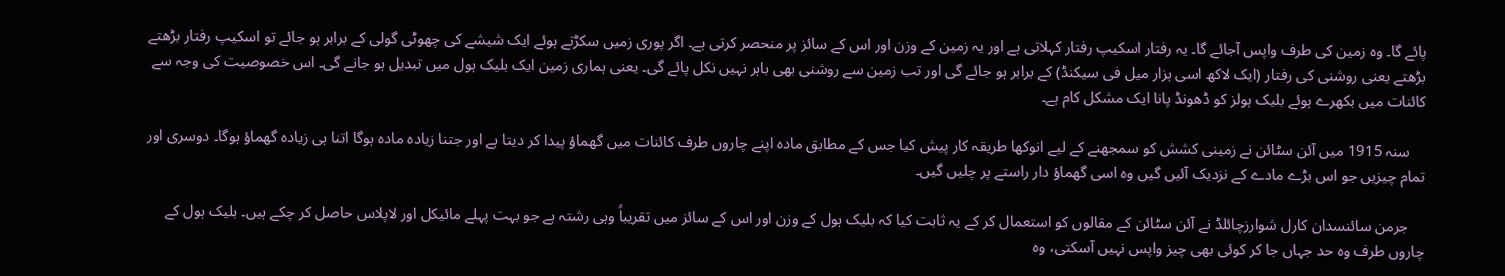پائے گا۔ وہ زمین کی طرف واپس آجائے گا۔ یہ رفتار اسکیپ رفتار کہلاتی ہے اور یہ زمین کے وزن اور اس کے سائز پر منحصر کرتی ہے۔ اگر پوری زمیں سکڑتے ہوئے ایک شیشے کی چھوٹی گولی کے برابر ہو جائے تو اسکیپ رفتار بڑھتے بڑھتے یعنی روشنی کی رفتار (ایک لاکھ اسی ہزار میل فی سیکنڈ) کے برابر ہو جائے گی اور تب زمین سے روشنی بھی باہر نہیں نکل پائے گی۔ یعنی ہماری زمین ایک بلیک ہول میں تبدیل ہو جانے گی۔ اس خصوصیت کی وجہ سے کائنات میں بکھرے ہوئے بلیک ہولز کو ڈھونڈ پانا ایک مشکل کام ہے۔

    سنہ 1915 میں آئن سٹائن نے زمینی کشش کو سمجھنے کے لیے انوکھا طریقہ کار پیش کیا جس کے مطابق مادہ اپنے چاروں طرف کائنات میں گھماؤ پیدا کر دیتا ہے اور جتنا زیادہ مادہ ہوگا اتنا ہی زیادہ گھماؤ ہوگا۔ دوسری اور تمام چیزیں جو اس بڑے مادے کے نزدیک آئیں گیں وہ اسی گھماؤ دار راستے پر چلیں گیں۔

    جرمن سائنسدان کارل شوارزچائلڈ نے آئن سٹائن کے مقالوں کو استعمال کر کے یہ ثابت کیا کہ بلیک ہول کے وزن اور اس کے سائز میں تقریباً وہی رشتہ ہے جو بہت پہلے مائیکل اور لاپلاس حاصل کر چکے ہیں۔ بلیک ہول کے چاروں طرف وہ حد جہاں جا کر کوئی بھی چیز واپس نہیں آسکتی، وہ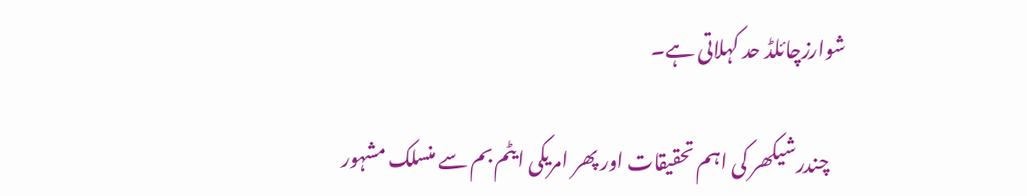شوارزچائلڈ حد کہلاتی ہے۔

    چندرشیکھر کی اہم تحقیقات اور پھر امریکی ایٹم بم سے منسلک مشہور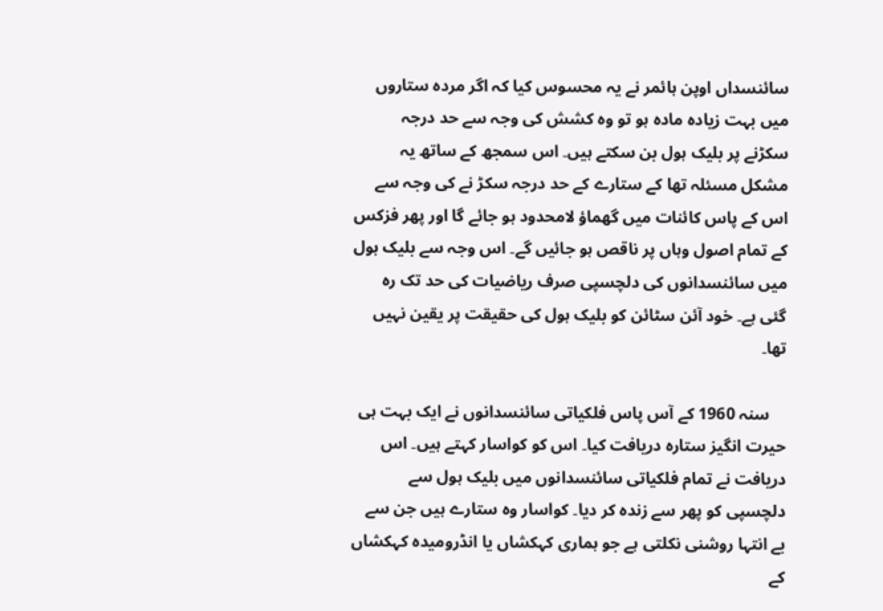سائنسداں اوپن ہائمر نے یہ محسوس کیا کہ اگر مردہ ستاروں میں بہت زیادہ مادہ ہو تو وہ کشش کی وجہ سے حد درجہ سکڑنے پر بلیک ہول بن سکتے ہیں۔ اس سمجھ کے ساتھ یہ مشکل مسئلہ تھا کے ستارے کے حد درجہ سکڑ نے کی وجہ سے اس کے پاس کائنات میں گھماؤ لامحدود ہو جائے گا اور پھر فزکس کے تمام اصول وہاں پر ناقص ہو جائیں گے۔ اس وجہ سے بلیک ہول میں سائنسدانوں کی دلچسپی صرف ریاضیات کی حد تک رہ گئی ہے۔ خود آئن سٹائن کو بلیک ہول کی حقیقت پر یقین نہیں تھا۔

    سنہ 1960 کے آس پاس فلکیاتی سائنسدانوں نے ایک بہت ہی حیرت انگیز ستارہ دریافت کیا۔ اس کو کواسار کہتے ہیں۔ اس دریافت نے تمام فلکیاتی سائنسدانوں میں بلیک ہول سے دلچسپی کو پھر سے زندہ کر دیا۔ کواسار وہ ستارے ہیں جن سے بے انتہا روشنی نکلتی ہے جو ہماری کہکشاں یا انڈرومیدہ کہکشاں کے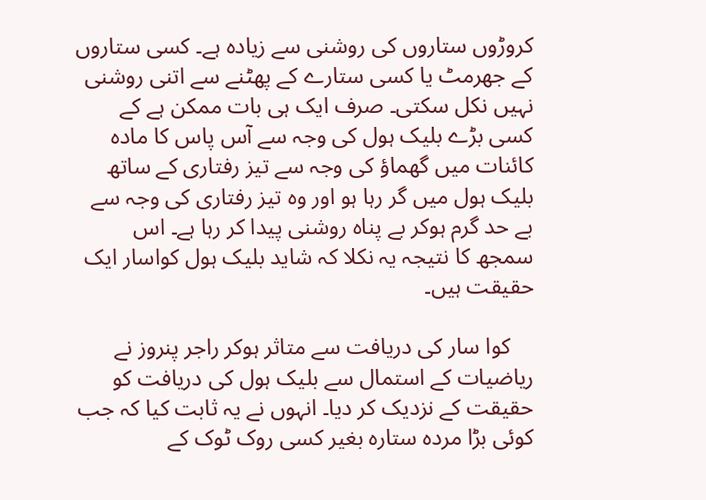کروڑوں ستاروں کی روشنی سے زیادہ ہے۔ کسی ستاروں کے جھرمٹ یا کسی ستارے کے پھٹنے سے اتنی روشنی نہیں نکل سکتی۔ صرف ایک ہی بات ممکن ہے کے کسی بڑے بلیک ہول کی وجہ سے آس پاس کا مادہ کائنات میں گھماؤ کی وجہ سے تیز رفتاری کے ساتھ بلیک ہول میں گر رہا ہو اور وہ تیز رفتاری کی وجہ سے بے حد گرم ہوکر بے پناہ روشنی پیدا کر رہا ہے۔ اس سمجھ کا نتیجہ یہ نکلا کہ شاید بلیک ہول کواسار ایک حقیقت ہیں۔

    کوا سار کی دریافت سے متاثر ہوکر راجر پنروز نے ریاضیات کے استمال سے بلیک ہول کی دریافت کو حقیقت کے نزدیک کر دیا۔ انہوں نے یہ ثابت کیا کہ جب کوئی بڑا مردہ ستارہ بغیر کسی روک ٹوک کے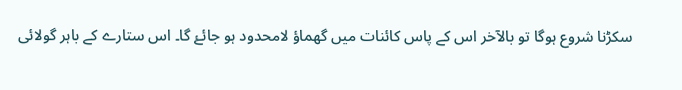سکڑنا شروع ہوگا تو بالآخر اس کے پاس کائنات میں گھماؤ لامحدود ہو جائۓ گا۔ اس ستارے کے باہر گولائی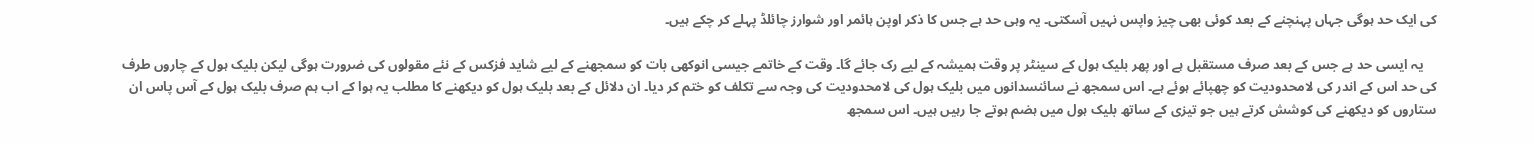کی ایک حد ہوگی جہاں پہنچنے کے بعد کوئی بھی چیز واپس نہیں آسکتی۔ یہ وہی حد ہے جس کا ذکر اوپن ہائمر اور شوارز چائلڈ پہلے کر چکے ہیں۔

    یہ ایسی حد ہے جس کے بعد صرف مستقبل ہے اور پھر بلیک ہول کے سینٹر پر وقت ہمیشہ کے لیے رک جائے گا۔ وقت کے خاتمے جیسی انوکھی بات کو سمجھنے کے لیے شاید فزکس کے نئے مقولوں کی ضرورت ہوگی لیکن بلیک ہول کے چاروں طرف کی حد اس کے اندر کی لامحدودیت کو چھپائے ہوئے ہے۔ اس سمجھ نے سائنسدانوں میں بلیک ہول کی لامحدودیت کی وجہ سے تکلف کو ختم کر دیا۔ ان دلائل کے بعد بلیک ہول کو دیکھنے کا مطلب یہ ہوا کے اب ہم صرف بلیک ہول کے آس پاس ان ستاروں کو دیکھنے کی کوشش کرتے ہیں جو تیزی کے ساتھ بلیک ہول میں ہضم ہوتے جا رہیں ہیں۔ اس سمجھ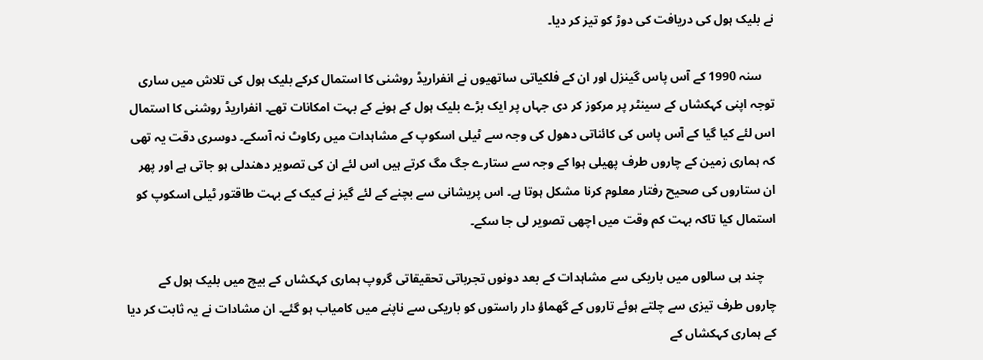نے بلیک ہول کی دریافت کی دوڑ کو تیز کر دیا۔

    سنہ 1990 کے آس پاس گینزل اور ان کے فلکیاتی ساتھیوں نے انفراریڈ روشنی کا استمال کرکے بلیک ہول کی تلاش میں ساری توجہ اپنی کہکشاں کے سینٹر پر مرکوز کر دی جہاں پر ایک بڑے بلیک ہول کے ہونے کے بہت امکانات تھے۔ انفراریڈ روشنی کا استمال اس لئے کیا گیا کے آس پاس کی کائناتی دھول کی وجہ سے ٹیلی اسکوپ کے مشاہدات میں رکاوٹ نہ آسکے۔ دوسری دقت یہ تھی کہ ہماری زمین کے چاروں طرف پھیلی ہوا کے وجہ سے ستارے جگ مگ کرتے ہیں اس لئے ان کی تصویر دھندلی ہو جاتی ہے اور پھر ان ستاروں کی صحیح رفتار معلوم کرنا مشکل ہوتا ہے۔ اس پریشانی سے بچنے کے لئے گیز نے کیک کے بہت طاقتور ٹیلی اسکوپ کو استمال کیا تاکہ بہت کم وقت میں اچھی تصویر لی جا سکے۔

    چند ہی سالوں میں باریکی سے مشاہدات کے بعد دونوں تجرباتی تحقیقاتی گروپ ہماری کہکشاں کے بیچ میں بلیک ہول کے چاروں طرف تیزی سے چلتے ہوئے تاروں کے گھماؤ دار راستوں کو باریکی سے ناپنے میں کامیاب ہو گئے۔ ان مشادات نے یہ ثابت کر دیا کے ہماری کہکشاں کے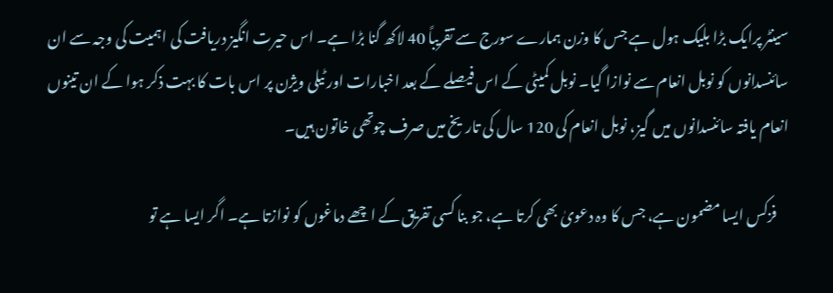سینٹر پرایک بڑا بلیک ہول ہے جس کا وزن ہمارے سورج سے تقریباً 40 لاکھ گنا بڑا ہے۔ اس حیرت انگیز دریافت کی اہمیت کی وجہ سے ان سائنسدانوں کو نوبل انعام سے نوازا گیا۔ نوبل کمیٹی کے اس فیصلے کے بعد اخبارات اور ٹیلی ویژن پر اس بات کا بہت ذکر ہوا کے ان تینوں انعام یافتہ سائنسدانوں میں گیز، نوبل انعام کی 120 سال کی تاریخ میں صرف چوتھی خاتون ہیں۔

    فزکس ایسا مضمون ہے، جس کا وہ دعویٰ بھی کرتا ہے، جو بنا کسی تفریق کے اچھے دماغوں کو نوازتا ہے۔ اگر ایسا ہے تو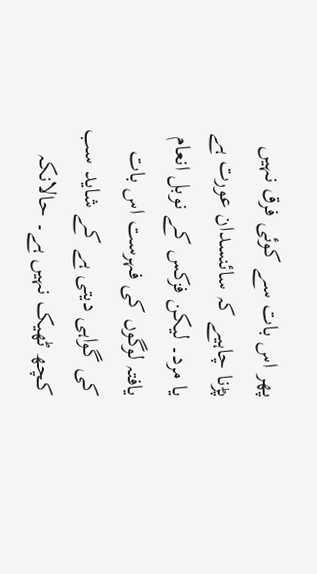پھر اس بات سے کوئی فرق نہیں پڑنا چاہیے کہ سائنسدان عورت ہے یا مرد۔ لیکن فزکس کے نوبل انعام یافتہ لوگوں کی فہرست اس بات کی گواہی دیتی ہے کے شاید سب کچھ ٹھیک نہیں ہے۔ حالانکہ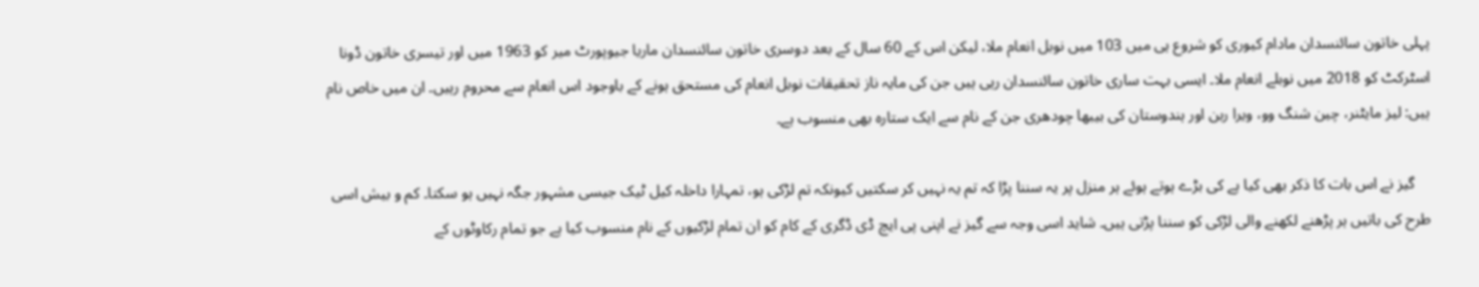پہلی خاتون سائنسدان مادام کیوری کو شروع ہی میں 103 میں نوبل انعام ملا، لیکن اس کے 60 سال کے بعد دوسری خاتون سائنسدان ماریا جیوپورٹ میر کو 1963 میں اور تیسری خاتون ڈونا اسٹرکٹ کو 2018 میں نوبلے انعام ملا۔ ایسی بہت ساری خاتون سائنسدان رہی ہیں جن کی مایہ ناز تحقیقات نوبل انعام کی مستحق ہونے کے باوجود اس انعام سے محروم رہیں۔ ان میں خاص نام ہیں: لیز مایٹنر، چین شنگ وو، ویرا ربن اور ہندوستان کی بیبھا چودھری جن کے نام سے ایک ستارہ بھی منسوب ہے۔

    گیز نے اس بات کا ذکر بھی کیا ہے کی بڑے ہوتے ہوئے ہر منزل پر یہ سننا پڑا کہ تم یہ نہیں کر سکتیں کیونکہ تم لڑکی ہو، تمہارا داخلہ کیل ٹیک جیسی مشہور جگہ نہیں ہو سکتا۔ کم و بیش اسی طرح کی باتیں ہر پڑھنے لکھنے والی لڑکی کو سننا پڑتی ہیں۔ شاید اسی وجہ سے گیز نے اپنی پی ایچ ڈی ڈگری کے کام کو ان تمام لڑکیوں کے نام منسوب کیا ہے جو تمام رکاوٹوں کے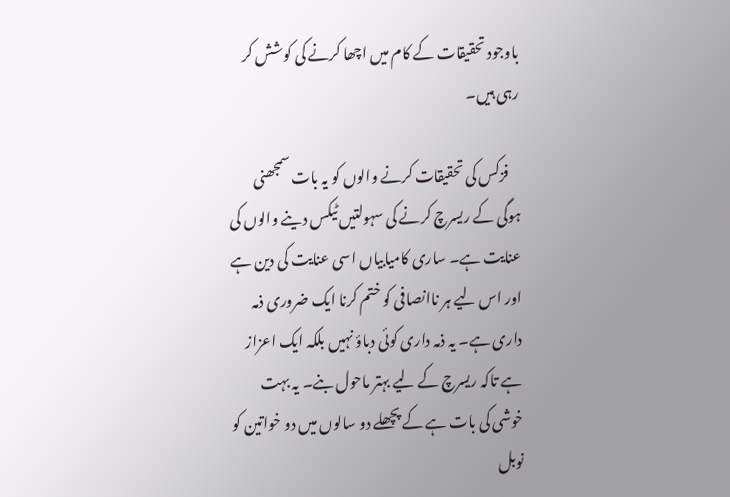باوجود تحقیقات کے کام میں اچھا کرنے کی کوشش کر رہی ہیں۔

    فزکس کی تحقیقات کرنے والوں کو یہ بات سمجھنی ہوگی کے ریسرچ کرنے کی سہولتیں ٹیکس دینے والوں کی عنایت ہے۔ ساری کامیابیاں اسی عنایت کی دین ہے اور اس لیے ہر ناانصافی کو ختم کرنا ایک ضروری ذمہ داری ہے۔ یہ ذمہ داری کوئی دباؤ نہیں بلکہ ایک اعزاز ہے تاکہ ریسرچ کے لیے بہتر ماحول بنے۔ یہ بہت خوشی کی بات ہے کے پچھلے دو سالوں میں دو خواتین کو نوبل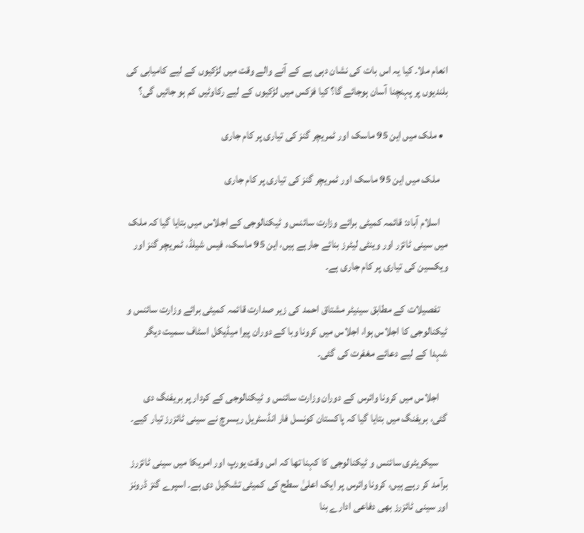انعام ملا۔ کیا یہ اس بات کی نشان دہی ہے کے آنے والے وقت میں لڑکیوں کے لیے کامیابی کی بلندیوں پر پہنچنا آسان ہوجائے گا؟ کیا فزکس میں لڑکیوں کے لیے رکاوٹیں کم ہو جائیں گی؟

  • ملک میں این 95 ماسک اور ٹمریچر گنز کی تیاری پر کام جاری

    ملک میں این 95 ماسک اور ٹمریچر گنز کی تیاری پر کام جاری

    اسلام آباد: قائمہ کمیٹی برائے وزارت سائنس و ٹیکنالوجی کے اجلاس میں بتایا گیا کہ ملک میں سینی ٹائزر اور وینٹی لیٹرز بنائے جارہے ہیں، این 95 ماسک، فیس شیلڈ، ٹمریچر گنز اور ویکسین کی تیاری پر کام جاری ہے۔

    تفصیلات کے مطابق سینیٹر مشتاق احمد کی زیر صدارت قائمہ کمیٹی برائے وزارت سائنس و ٹیکنالوجی کا اجلاس ہوا، اجلاس میں کرونا وبا کے دوران پیرا میڈیکل اسٹاف سمیت دیگر شہدا کے لیے دعائے مغفرت کی گئی۔

    اجلاس میں کرونا وائرس کے دوران وزارت سائنس و ٹیکنالوجی کے کردار پر بریفنگ دی گئی، بریفنگ میں بتایا گیا کہ پاکستان کونسل فار انڈسٹریل ریسرچ نے سینی ٹائزرز تیار کیے۔

    سیکریٹری سائنس و ٹیکنالوجی کا کہنا تھا کہ اس وقت یورپ اور امریکا میں سینی ٹائزرز برآمد کر رہے ہیں، کرونا وائرس پر ایک اعلیٰ سطح کی کمیٹی تشکیل دی ہے۔ اسپرے گنز ڈرونز اور سینی ٹائزرز بھی دفاعی ادارے بنا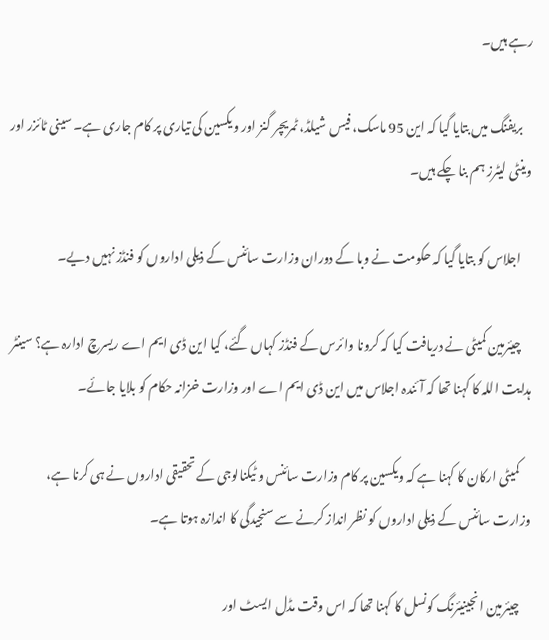رہے ہیں۔

    بریفنگ میں بتایا گیا کہ این 95 ماسک، فیس شیلڈ، ٹمریچر گنز اور ویکسین کی تیاری پر کام جاری ہے۔ سینی ٹائزر اور وینٹی لیٹرز ہم بنا چکے ہیں۔

    اجلاس کو بتایا گیا کہ حکومت نے وبا کے دوران وزارت سائنس کے ذیلی اداروں کو فنڈز نہیں دیے۔

    چیئرمین کمیٹی نے دریافت کیا کہ کرونا وائرس کے فنڈز کہاں گئے، کیا این ڈی ایم اے ریسرچ ادارہ ہے؟ سینٹر ہدایت اللہ کا کہنا تھا کہ آئندہ اجلاس میں این ڈی ایم اے اور وزارت خزانہ حکام کو بلایا جائے۔

    کمیٹی ارکان کا کہنا ہے کہ ویکسین پر کام وزارت سائنس و ٹیکنالوجی کے تحقیقی اداروں نے ہی کرنا ہے، وزارت سائنس کے ذیلی اداروں کو نظر انداز کرنے سے سنجیدگی کا اندازہ ہوتا ہے۔

    چیئرمین انجینیئرنگ کونسل کا کہنا تھا کہ اس وقت مڈل ایسٹ اور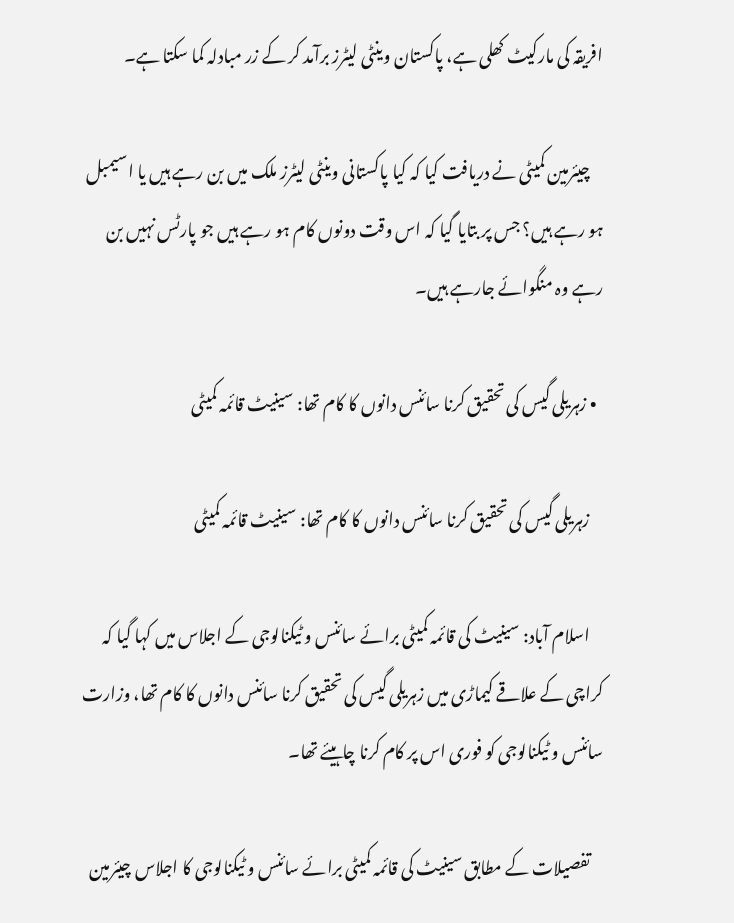افریقہ کی مارکیٹ کھلی ہے، پاکستان وینٹی لیٹرز برآمد کر کے زر مبادلہ کما سکتا ہے۔

    چیئرمین کمیٹی نے دریافت کیا کہ کیا پاکستانی وینٹی لیٹرز ملک میں بن رہے ہیں یا اسیمبل ہو رہے ہیں؟ جس پر بتایا گیا کہ اس وقت دونوں کام ہو رہے ہیں جو پارٹس نہیں بن رہے وہ منگوائے جارہے ہیں۔

  • زہریلی گیس کی تحقیق کرنا سائنس دانوں کا کام تھا: سینیٹ قائمہ کمیٹی

    زہریلی گیس کی تحقیق کرنا سائنس دانوں کا کام تھا: سینیٹ قائمہ کمیٹی

    اسلام آباد: سینیٹ کی قائمہ کمیٹی برائے سائنس و ٹیکنالوجی کے اجلاس میں کہا گیا کہ کراچی کے علاقے کیماڑی میں زہریلی گیس کی تحقیق کرنا سائنس دانوں کا کام تھا، وزارت سائنس و ٹیکنالوجی کو فوری اس پر کام کرنا چاہیئے تھا۔

    تفصیلات کے مطابق سینیٹ کی قائمہ کمیٹی برائے سائنس و ٹیکنالوجی کا اجلاس چیئرمین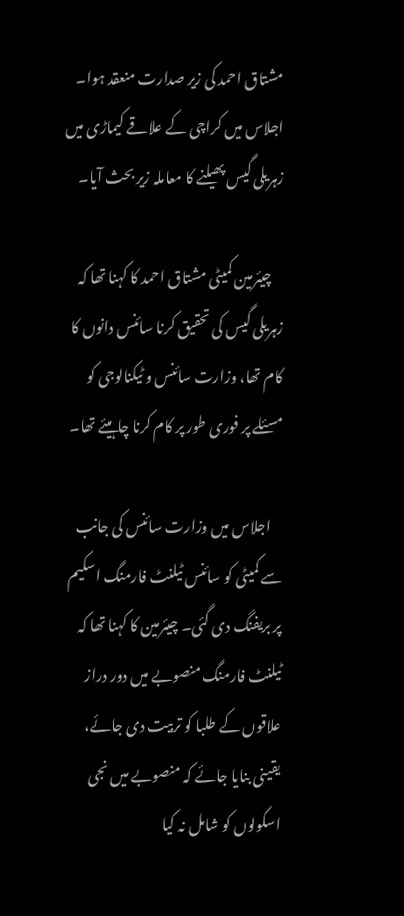مشتاق احمد کی زیر صدارت منعقد ہوا۔ اجلاس میں کراچی کے علاقے کیماڑی میں زہریلی گیس پھیلنے کا معاملہ زیر بحث آیا۔

    چیئرمین کمیٹی مشتاق احمد کا کہنا تھا کہ زہریلی گیس کی تحقیق کرنا سائنس دانوں کا کام تھا، وزارت سائنس و ٹیکنالوجی کو مسئلے پر فوری طور پر کام کرنا چاہیئے تھا۔

    اجلاس میں وزارت سائنس کی جانب سے کمیٹی کو سائنس ٹیلنٹ فارمنگ اسکیم پر بریفنگ دی گئی۔ چیئرمین کا کہنا تھا کہ ٹیلنٹ فارمنگ منصوبے میں دور دراز علاقوں کے طلبا کو تربیت دی جائے، یقینی بنایا جائے کہ منصوبے میں نجی اسکولوں کو شامل نہ کیا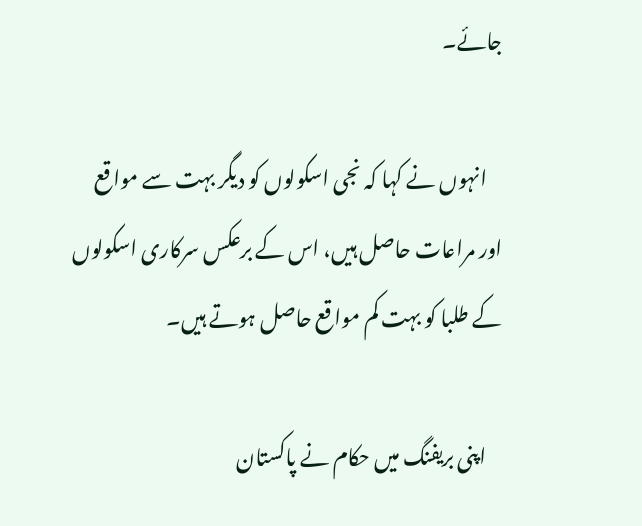جائے۔

    انہوں نے کہا کہ نجی اسکولوں کو دیگر بہت سے مواقع اور مراعات حاصل ہیں، اس کے برعکس سرکاری اسکولوں کے طلبا کو بہت کم مواقع حاصل ہوتے ہیں۔

    اپنی بریفنگ میں حکام نے پاکستان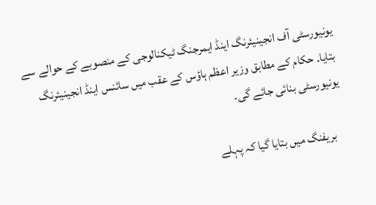یونیورسٹی آف انجینیئرنگ اینڈ ایمرجنگ ٹیکنالوجی کے منصوبے کے حوالے سے بتایا۔ حکام کے مطابق وزیر اعظم ہاؤس کے عقب میں سائنس اینڈ انجینیئرنگ یونیورسٹی بنائی جائے گی۔

    بریفنگ میں بتایا گیا کہ پہلے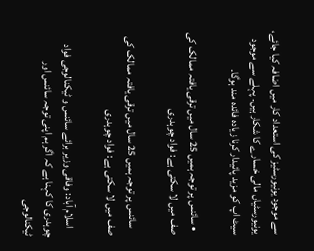سے موجود یونیورسٹیز کی استعداد کار میں اضافہ کیا جائے، یونیورسٹیاں مالی خسارے کا شکار ہیں۔ پہلے سے موجود سیٹ اپ کو مزید پائیدار کرنا زیادہ فائدہ مند ہوگا۔

  • سائنس پر توجہ ہمیں 25 سال میں ترقی یافتہ ممالک کی صف میں لا سکتی ہے: فواد چوہدری

    سائنس پر توجہ ہمیں 25 سال میں ترقی یافتہ ممالک کی صف میں لا سکتی ہے: فواد چوہدری

    اسلام آباد: وفاقی وزیر برائے سائنس و ٹیکنالوجی فواد چوہدری کا کہنا ہے کہ اگر ہم اپنی توجہ سائنس اور ٹیکنالوجی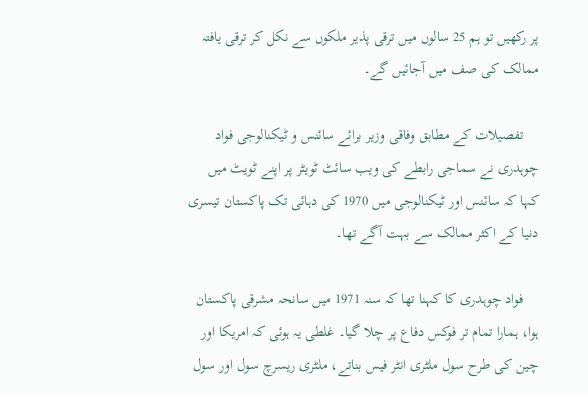پر رکھیں تو ہم 25 سالوں میں ترقی پذیر ملکوں سے نکل کر ترقی یافتہ ممالک کی صف میں آجائیں گے۔

    تفصیلات کے مطابق وفاقی وزیر برائے سائنس و ٹیکنالوجی فواد چوہدری نے سماجی رابطے کی ویب سائٹ ٹویٹر پر اپنے ٹویٹ میں کہا کہ سائنس اور ٹیکنالوجی میں 1970 کی دہائی تک پاکستان تیسری دنیا کے اکثر ممالک سے بہت آگے تھا۔

    فواد چوہدری کا کہنا تھا کہ سنہ 1971 میں سانحہ مشرقی پاکستان ہوا، ہمارا تمام تر فوکس دفاع پر چلا گیا۔ غلطی یہ ہوئی کہ امریکا اور چین کی طرح سول ملٹری انٹر فیس بناتے، ملٹری ریسرچ سول اور سول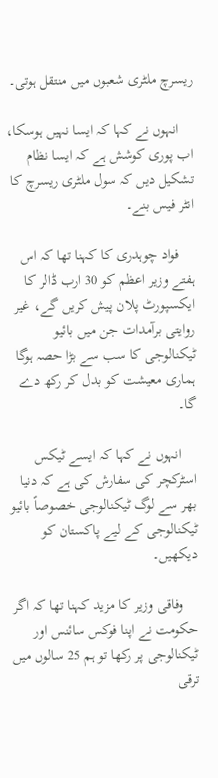ریسرچ ملٹری شعبوں میں منتقل ہوتی۔

    انہوں نے کہا کہ ایسا نہیں ہوسکا، اب پوری کوشش ہے کہ ایسا نظام تشکیل دیں کہ سول ملٹری ریسرچ کا انٹر فیس بنے۔

    فواد چوہدری کا کہنا تھا کہ اس ہفتے وزیر اعظم کو 30 ارب ڈالر کا ایکسپورٹ پلان پیش کریں گے، غیر روایتی برآمدات جن میں بائیو ٹیکنالوجی کا سب سے بڑا حصہ ہوگا ہماری معیشت کو بدل کر رکھ دے گا۔

    انہوں نے کہا کہ ایسے ٹیکس اسٹرکچر کی سفارش کی ہے کہ دنیا بھر سے لوگ ٹیکنالوجی خصوصاً بائیو ٹیکنالوجی کے لیے پاکستان کو دیکھیں۔

    وفاقی وزیر کا مزید کہنا تھا کہ اگر حکومت نے اپنا فوکس سائنس اور ٹیکنالوجی پر رکھا تو ہم 25 سالوں میں ترقی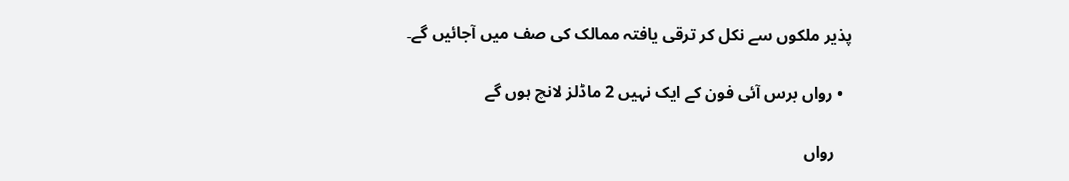پذیر ملکوں سے نکل کر ترقی یافتہ ممالک کی صف میں آجائیں گے۔

  • رواں برس آئی فون کے ایک نہیں 2 ماڈلز لانچ ہوں گے

    رواں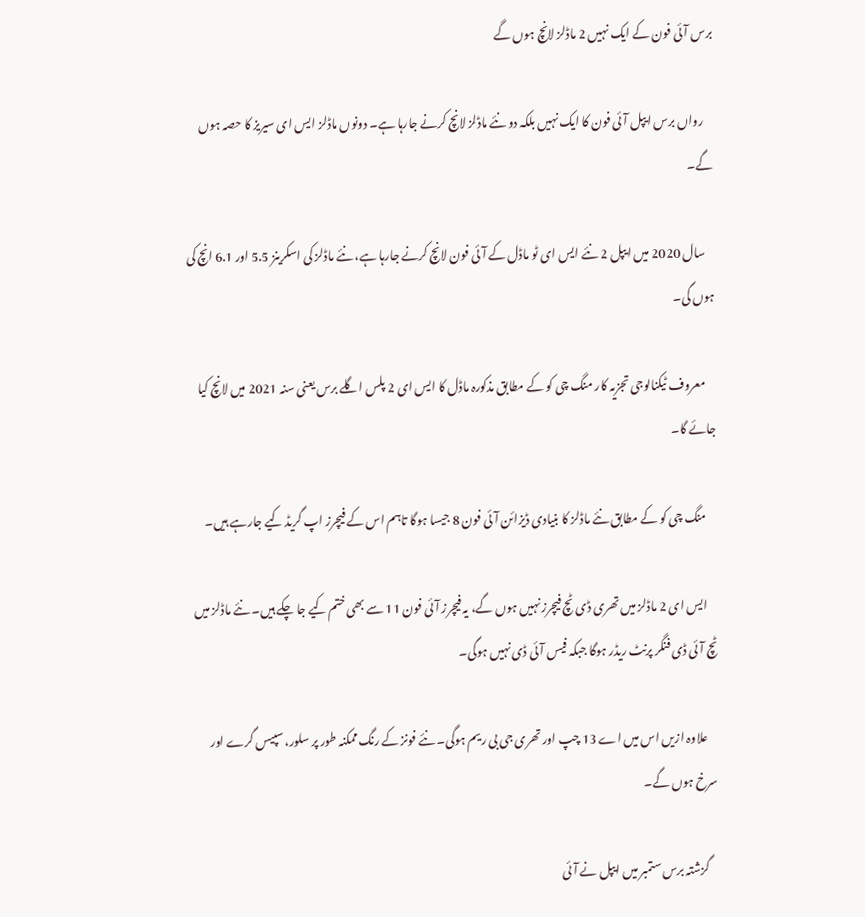برس آئی فون کے ایک نہیں 2 ماڈلز لانچ ہوں گے

    رواں برس ایپل آئی فون کا ایک نہیں بلکہ دو نئے ماڈلز لانچ کرنے جارہا ہے۔ دونوں ماڈلز ایس ای سیریز کا حصہ ہوں گے۔

    سال 2020 میں ایپل 2 نئے ایس ای ٹو ماڈل کے آئی فون لانچ کرنے جارہا ہے، نئے ماڈلز کی اسکرینز 5.5 اور 6.1 انچ کی ہوں گی۔

    معروف ٹیکنالوجی تجزیہ کار منگ چی کو کے مطابق مذکورہ ماڈل کا ایس ای 2 پلس اگلے برس یعنی سنہ 2021 میں لانچ کیا جائے گا۔

    منگ چی کو کے مطابق نئے ماڈلز کا بنیادی ڈیزائن آئی فون 8 جیسا ہوگا تاہم اس کے فیچرز اپ گریڈ کیے جارہے ہیں۔

    ایس ای 2 ماڈلز میں تھری ڈی ٹچ فیچرز نہیں ہوں گے، یہ فیچرز آئی فون 11 سے بھی ختم کیے جا چکے ہیں۔ نئے ماڈلز میں ٹچ آئی ڈی فنگر پرنٹ ریڈر ہوگا جبکہ فیس آئی ڈی نہیں ہوگی۔

    علاوہ ازیں اس میں اے 13 چپ اور تھری جی بی ریم ہوگی۔ نئے فونز کے رنگ ممکنہ طور پر سلور، سپیس گرے اور سرخ ہوں گے۔

    گزشتہ برس ستمبر میں ایپل نے آئی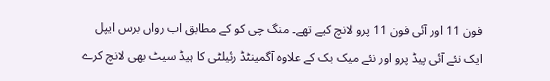فون 11 اور آئی فون 11 پرو لانچ کیے تھے۔ منگ چی کو کے مطابق اب رواں برس ایپل ایک نئے آئی پیڈ پرو اور نئے میک بک کے علاوہ آگمینٹڈ رئیلٹی کا ہیڈ سیٹ بھی لانچ کرے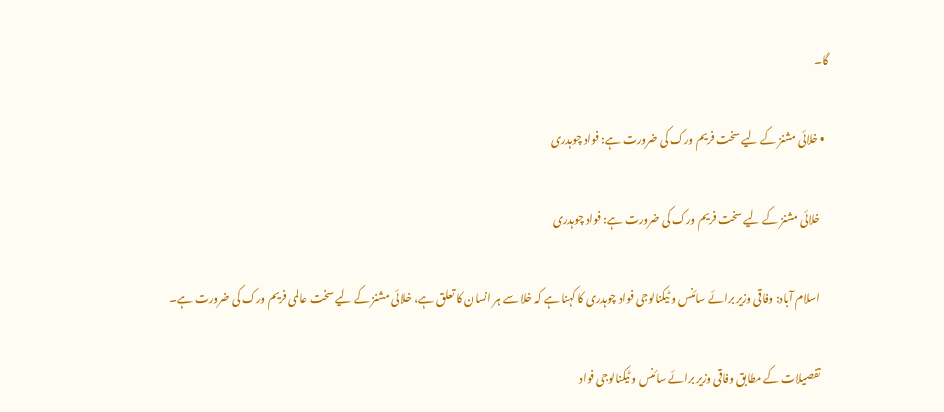گا۔

  • خلائی مشنز کے لیے سخت فریم ورک کی ضرورت ہے: فواد چوہدری

    خلائی مشنز کے لیے سخت فریم ورک کی ضرورت ہے: فواد چوہدری

    اسلام آباد: وفاقی وزیر برائے سائنس و ٹیکنالوجی فواد چوہدری کا کہنا ہے کہ خلا سے ہر انسان کا تعلق ہے، خلائی مشنز کے لیے سخت عالمی فریم ورک کی ضرورت ہے۔

    تفصیلات کے مطابق وفاقی وزیر برائے سائنس و ٹیکنالوجی فواد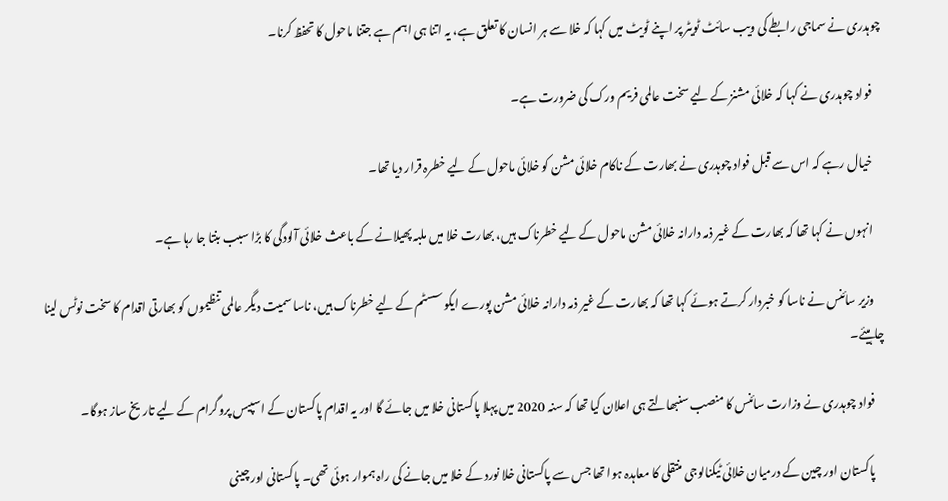چوہدری نے سماجی رابطے کی ویب سائٹ ٹویٹر پر اپنے ٹویٹ میں کہا کہ خلا سے ہر انسان کا تعلق ہے، یہ اتنا ہی اہم ہے جتنا ماحول کا تحفظ کرنا۔

    فواد چوہدری نے کہا کہ خلائی مشنز کے لیے سخت عالمی فریم ورک کی ضرورت ہے۔

    خیال رہے کہ اس سے قبل فواد چوہدری نے بھارت کے ناکام خلائی مشن کو خلائی ماحول کے لیے خطرہ قرار دیا تھا۔

    انہوں نے کہا تھا کہ بھارت کے غیر ذمہ دارانہ خلائی مشن ماحول کے لیے خطرناک ہیں، بھارت خلا میں ملبہ پھیلانے کے باعث خلائی آلودگی کا بڑا سبب بنتا جا رہا ہے۔

    وزیر سائنس نے ناسا کو خبردار کرتے ہوئے کہا تھا کہ بھارت کے غیر ذمہ دارانہ خلائی مشن پورے ایکو سسٹم کے لیے خطرناک ہیں، ناسا سمیت دیگر عالمی تنظیموں کو بھارتی اقدام کا سخت نوٹس لینا چاہیئے۔

    فواد چوہدری نے وزارت سائنس کا منصب سنبھالتے ہی اعلان کیا تھا کہ سنہ 2020 میں پہلا پاکستانی خلا میں جائے گا اور یہ اقدام پاکستان کے اسپیس پروگرام کے لیے تاریخ ساز ہوگا۔

    پاکستان اور چین کے درمیان خلائی ٹیکنالوجی منتقلی کا معاہدہ ہوا تھا جس سے پاکستانی خلا نورد کے خلا میں جانے کی راہ ہموار ہوئی تھی۔ پاکستانی اور چینی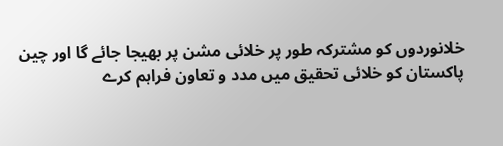خلانوردوں کو مشترکہ طور پر خلائی مشن پر بھیجا جائے گا اور چین پاکستان کو خلائی تحقیق میں مدد و تعاون فراہم کرے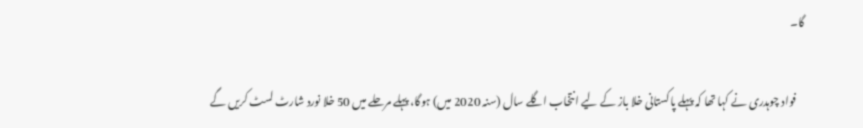گا۔

    فواد چوہدری نے کہا تھا کہ پہلے پاکستانی خلا باز کے لیے انتخاب اگلے سال (سنہ 2020 میں) ہوگا، پہلے مرحلے میں 50 خلا نورد شارٹ لسٹ کریں گے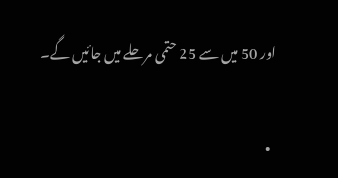اور 50 میں سے 25 حتمی مرحلے میں جائیں گے۔

  •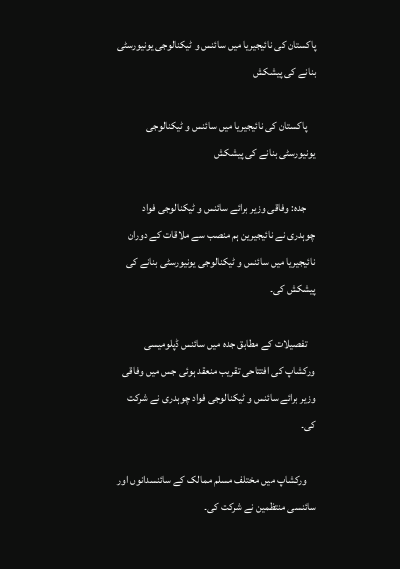پاکستان کی نائیجیریا میں سائنس و ٹیکنالوجی یونیورسٹی بنانے کی پیشکش

    پاکستان کی نائیجیریا میں سائنس و ٹیکنالوجی یونیورسٹی بنانے کی پیشکش

    جدہ: وفاقی وزیر برائے سائنس و ٹیکنالوجی فواد چوہدری نے نائیجیرین ہم منصب سے ملاقات کے دوران نائیجیریا میں سائنس و ٹیکنالوجی یونیورسٹی بنانے کی پیشکش کی۔

    تفصیلات کے مطابق جدہ میں سائنس ڈپلومیسی ورکشاپ کی افتتاحی تقریب منعقد ہوئی جس میں وفاقی وزیر برائے سائنس و ٹیکنالوجی فواد چوہدری نے شرکت کی۔

    ورکشاپ میں مختلف مسلم ممالک کے سائنسدانوں اور سائنسی منتظمین نے شرکت کی۔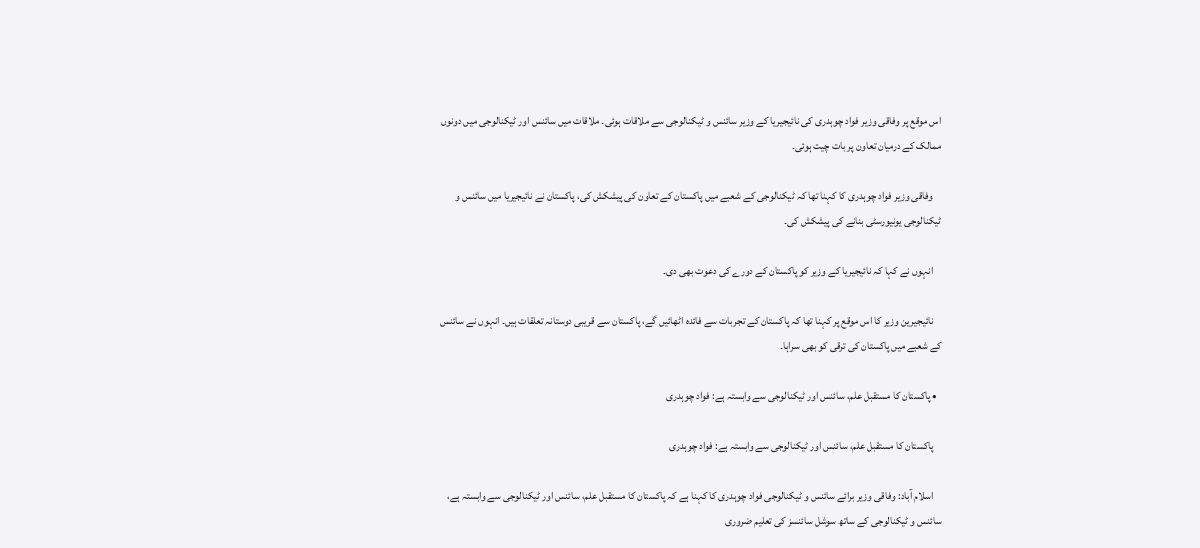اس موقع پر وفاقی وزیر فواد چوہدری کی نائیجیریا کے وزیر سائنس و ٹیکنالوجی سے ملاقات ہوئی۔ ملاقات میں سائنس اور ٹیکنالوجی میں دونوں ممالک کے درمیان تعاون پر بات چیت ہوئی۔

    وفاقی وزیر فواد چوہدری کا کہنا تھا کہ ٹیکنالوجی کے شعبے میں پاکستان کے تعاون کی پیشکش کی، پاکستان نے نائیجیریا میں سائنس و ٹیکنالوجی یونیورسٹی بنانے کی پیشکش کی۔

    انہوں نے کہا کہ نائیجیریا کے وزیر کو پاکستان کے دورے کی دعوت بھی دی۔

    نائیجیرین وزیر کا اس موقع پر کہنا تھا کہ پاکستان کے تجربات سے فائدہ اٹھائیں گے، پاکستان سے قریبی دوستانہ تعلقات ہیں۔ انہوں نے سائنس کے شعبے میں پاکستان کی ترقی کو بھی سراہا۔

  • پاکستان کا مستقبل علم، سائنس اور ٹیکنالوجی سے وابستہ ہے: فواد چوہدری

    پاکستان کا مستقبل علم، سائنس اور ٹیکنالوجی سے وابستہ ہے: فواد چوہدری

    اسلام آباد: وفاقی وزیر برائے سائنس و ٹیکنالوجی فواد چوہدری کا کہنا ہے کہ پاکستان کا مستقبل علم، سائنس اور ٹیکنالوجی سے وابستہ ہے، سائنس و ٹیکنالوجی کے ساتھ سوشل سائنسز کی تعلیم ضروری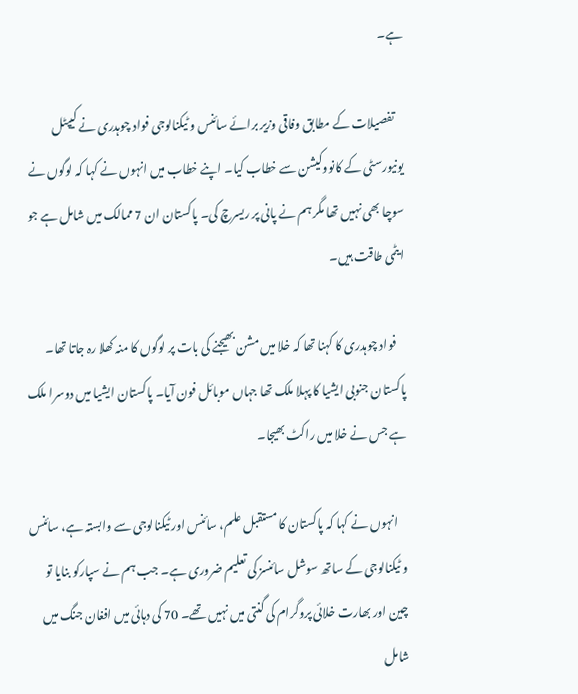ہے۔

    تفصیلات کے مطابق وفاقی وزیر برائے سائنس و ٹیکنالوجی فواد چوہدری نے کیپٹل یونیورسٹی کے کانووکیشن سے خطاب کیا۔ اپنے خطاب میں انہوں نے کہا کہ لوگوں نے سوچا بھی نہیں تھا مگر ہم نے پانی پر ریسرچ کی۔ پاکستان ان 7 ممالک میں شامل ہے جو ایٹمی طاقت ہیں۔

    فواد چوہدری کا کہنا تھا کہ خلا میں مشن بھیجنے کی بات پر لوگوں کا منہ کھلا رہ جاتا تھا۔ پاکستان جنوبی ایشیا کا پہلا ملک تھا جہاں موبائل فون آیا۔ پاکستان ایشیا میں دوسرا ملک ہے جس نے خلا میں راکٹ بھیجا۔

    انہوں نے کہا کہ پاکستان کا مستقبل علم، سائنس اور ٹیکنالوجی سے وابستہ ہے، سائنس و ٹیکنالوجی کے ساتھ سوشل سائنسز کی تعلیم ضروری ہے۔ جب ہم نے سپارکو بنایا تو چین اور بھارت خلائی پروگرام کی گنتی میں نہیں تھے۔ 70 کی دہائی میں افغان جنگ میں شامل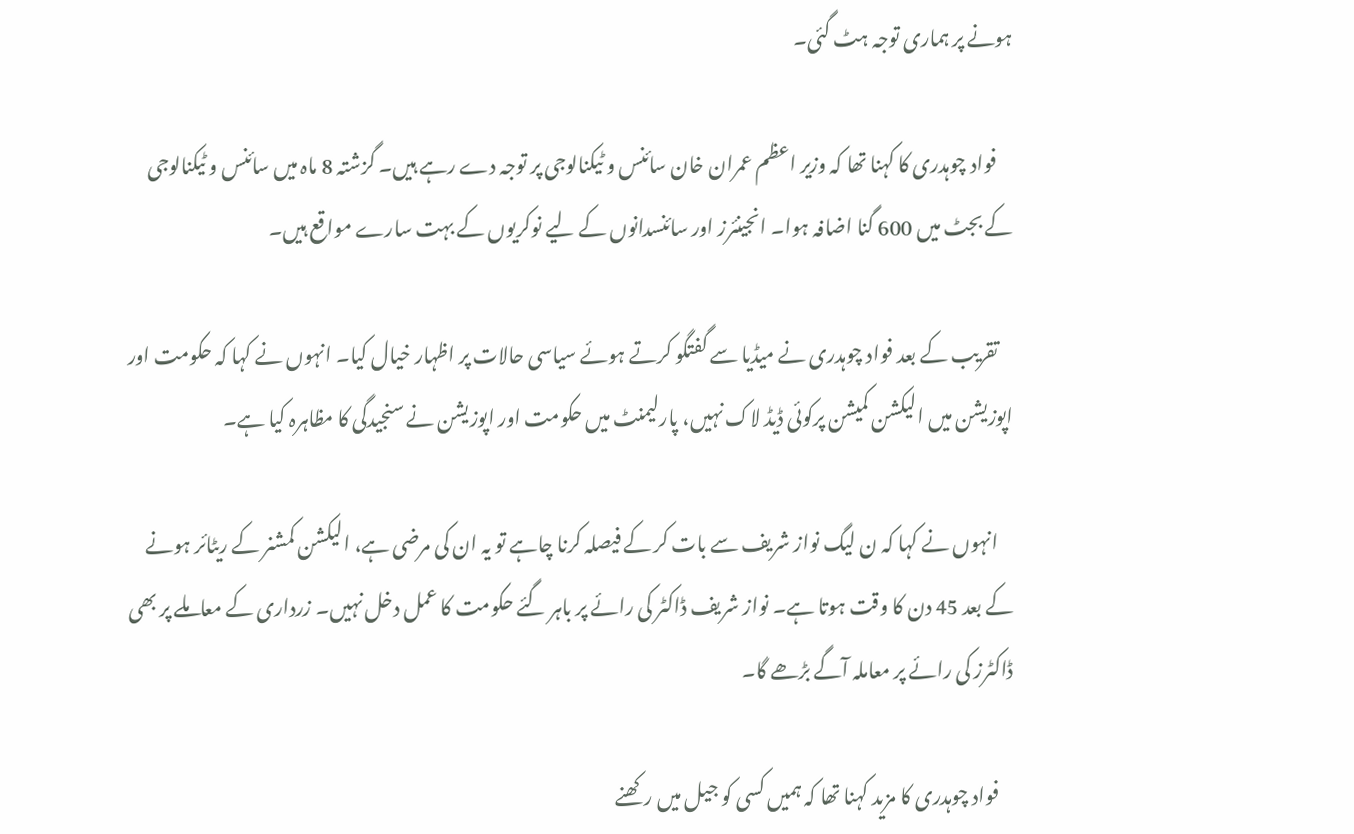ہونے پر ہماری توجہ ہٹ گئی۔

    فواد چوہدری کا کہنا تھا کہ وزیر اعظم عمران خان سائنس و ٹیکنالوجی پر توجہ دے رہے ہیں۔ گزشتہ 8 ماہ میں سائنس و ٹیکنالوجی کے بجٹ میں 600 گنا اضافہ ہوا۔ انجینئرز اور سائنسدانوں کے لیے نوکریوں کے بہت سارے مواقع ہیں۔

    تقریب کے بعد فواد چوہدری نے میڈیا سے گفتگو کرتے ہوئے سیاسی حالات پر اظہار خیال کیا۔ انہوں نے کہا کہ حکومت اور اپوزیشن میں الیکشن کمیشن پرکوئی ڈیڈ لاک نہیں، پارلیمنٹ میں حکومت اور اپوزیشن نے سنجیدگی کا مظاہرہ کیا ہے۔

    انہوں نے کہا کہ ن لیگ نواز شریف سے بات کر کے فیصلہ کرنا چاہے تو یہ ان کی مرضی ہے، الیکشن کمشنر کے ریٹائر ہونے کے بعد 45 دن کا وقت ہوتا ہے۔ نواز شریف ڈاکٹر کی رائے پر باہر گئے حکومت کا عمل دخل نہیں۔ زرداری کے معاملے پر بھی ڈاکٹرز کی رائے پر معاملہ آگے بڑھے گا۔

    فواد چوہدری کا مزید کہنا تھا کہ ہمیں کسی کو جیل میں رکھنے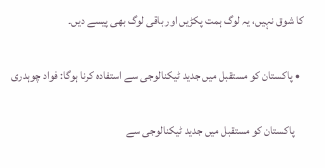کا شوق نہیں، یہ لوگ ہمت پکڑیں اور باقی لوگ بھی پیسے دیں۔

  • پاکستان کو مستقبل میں جدید ٹیکنالوجی سے استفادہ کرنا ہوگا: فواد چوہدری

    پاکستان کو مستقبل میں جدید ٹیکنالوجی سے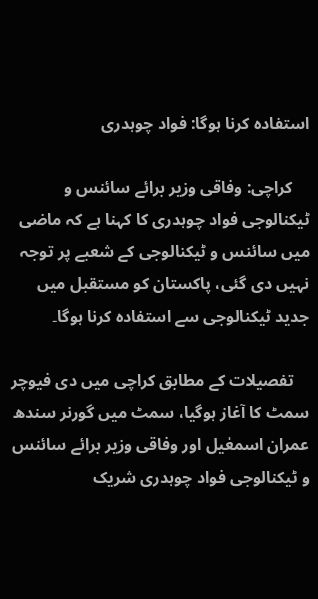استفادہ کرنا ہوگا: فواد چوہدری

    کراچی: وفاقی وزیر برائے سائنس و ٹیکنالوجی فواد چوہدری کا کہنا ہے کہ ماضی میں سائنس و ٹیکنالوجی کے شعبے پر توجہ نہیں دی گئی، پاکستان کو مستقبل میں جدید ٹیکنالوجی سے استفادہ کرنا ہوگا۔

    تفصیلات کے مطابق کراچی میں دی فیوچر سمٹ کا آغاز ہوگیا، سمٹ میں گورنر سندھ عمران اسمعٰیل اور وفاقی وزیر برائے سائنس و ٹیکنالوجی فواد چوہدری شریک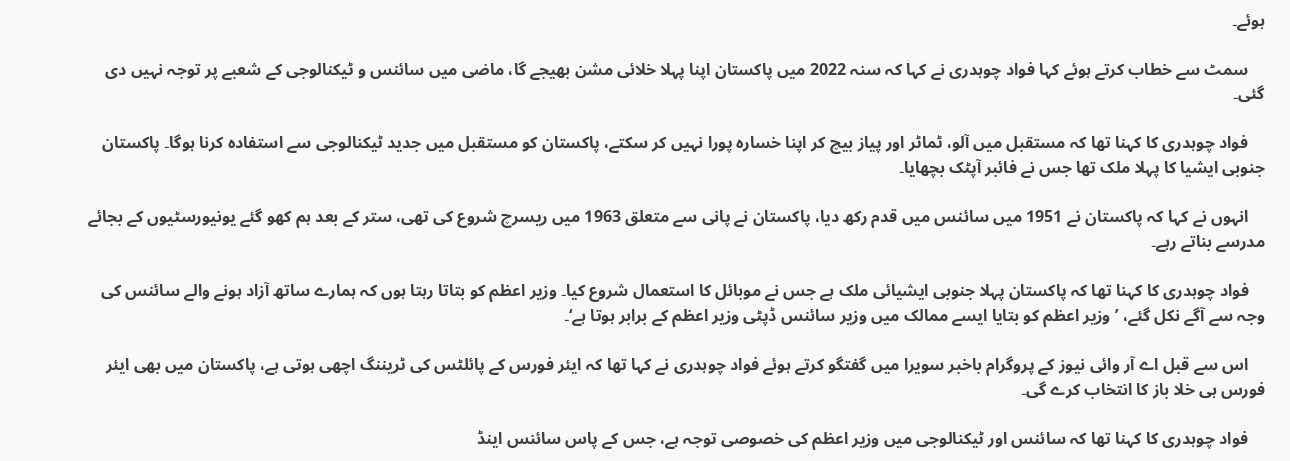ہوئے۔

    سمٹ سے خطاب کرتے ہوئے کہا فواد چوہدری نے کہا کہ سنہ 2022 میں پاکستان اپنا پہلا خلائی مشن بھیجے گا، ماضی میں سائنس و ٹیکنالوجی کے شعبے پر توجہ نہیں دی گئی۔

    فواد چوہدری کا کہنا تھا کہ مستقبل میں آلو، ٹماٹر اور پیاز بیچ کر اپنا خسارہ پورا نہیں کر سکتے، پاکستان کو مستقبل میں جدید ٹیکنالوجی سے استفادہ کرنا ہوگا۔ پاکستان جنوبی ایشیا کا پہلا ملک تھا جس نے فائبر آپٹک بچھایا۔

    انہوں نے کہا کہ پاکستان نے 1951 میں سائنس میں قدم رکھ دیا، پاکستان نے پانی سے متعلق 1963 میں ریسرچ شروع کی تھی، ستر کے بعد ہم کھو گئے یونیورسٹیوں کے بجائے مدرسے بناتے رہے۔

    فواد چوہدری کا کہنا تھا کہ پاکستان پہلا جنوبی ایشیائی ملک ہے جس نے موبائل کا استعمال شروع کیا۔ وزیر اعظم کو بتاتا رہتا ہوں کہ ہمارے ساتھ آزاد ہونے والے سائنس کی وجہ سے آگے نکل گئے، ’وزیر اعظم کو بتایا ایسے ممالک میں وزیر سائنس ڈپٹی وزیر اعظم کے برابر ہوتا ہے‘۔

    اس سے قبل اے آر وائی نیوز کے پروگرام باخبر سویرا میں گفتگو کرتے ہوئے فواد چوہدری نے کہا تھا کہ ایئر فورس کے پائلٹس کی ٹریننگ اچھی ہوتی ہے، پاکستان میں بھی ایئر فورس ہی خلا باز کا انتخاب کرے گی۔

    فواد چوہدری کا کہنا تھا کہ سائنس اور ٹیکنالوجی میں وزیر اعظم کی خصوصی توجہ ہے، جس کے پاس سائنس اینڈ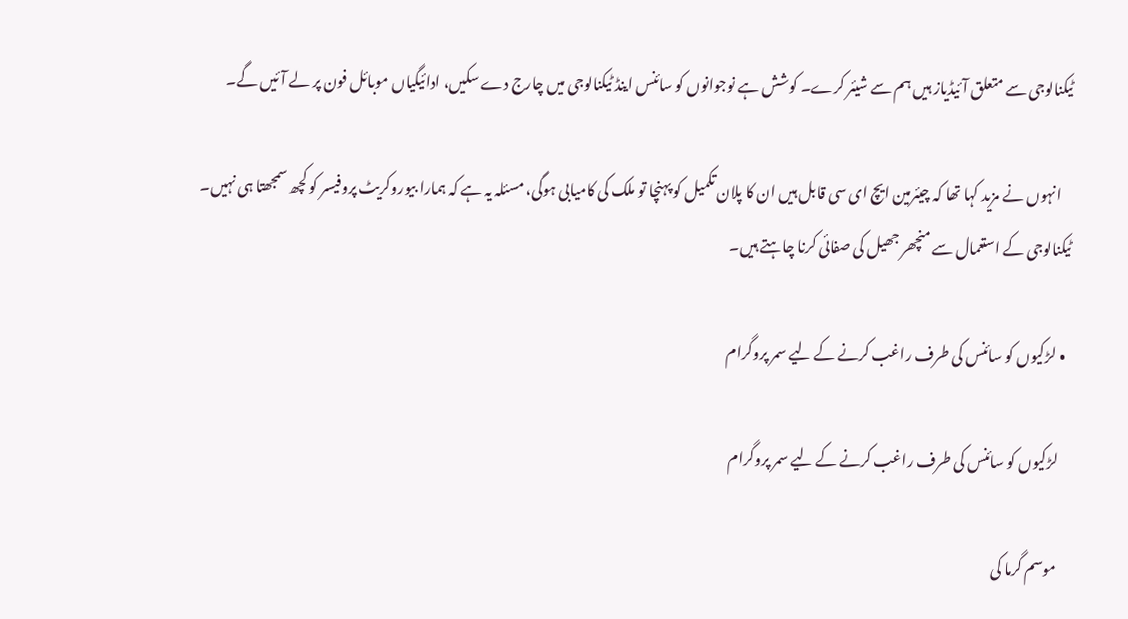ٹیکنالوجی سے متعلق آئیڈیاز ہیں ہم سے شیئر کرے۔ کوشش ہے نوجوانوں کو سائنس اینڈ ٹیکنالوجی میں چارج دے سکیں، ادائیگیاں موبائل فون پر لے آئیں گے۔

    انہوں نے مزید کہا تھا کہ چیئرمین ایچ ای سی قابل ہیں ان کا پلان تکمیل کو پہنچا تو ملک کی کامیابی ہوگی، مسئلہ یہ ہے کہ ہمارا بیوروکریٹ پروفیسر کو کچھ سمجھتا ہی نہیں۔ ٹیکنالوجی کے استعمال سے منچھر جھیل کی صفائی کرنا چاہتے ہیں۔

  • لڑکیوں کو سائنس کی طرف راغب کرنے کے لیے سمر پروگرام

    لڑکیوں کو سائنس کی طرف راغب کرنے کے لیے سمر پروگرام

    موسم گرما کی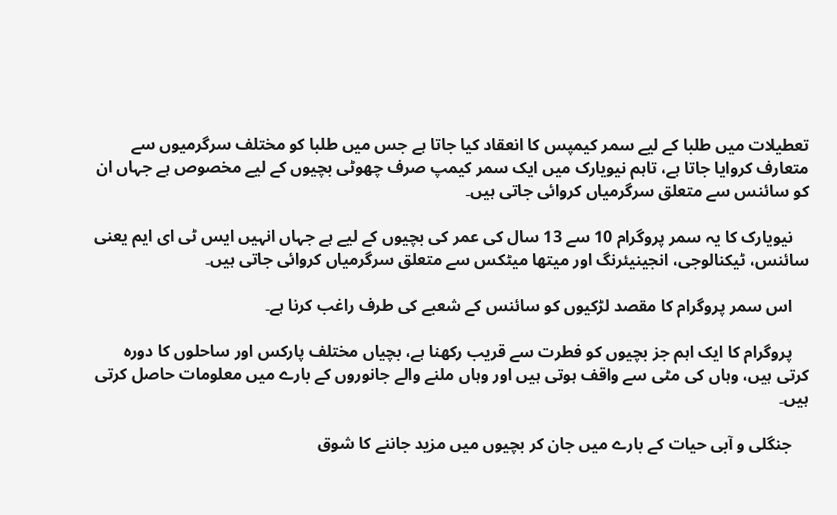تعطیلات میں طلبا کے لیے سمر کیمپس کا انعقاد کیا جاتا ہے جس میں طلبا کو مختلف سرگرمیوں سے متعارف کروایا جاتا ہے، تاہم نیویارک میں ایک سمر کیمپ صرف چھوٹی بچیوں کے لیے مخصوص ہے جہاں ان کو سائنس سے متعلق سرگرمیاں کروائی جاتی ہیں۔

    نیویارک کا یہ سمر پروگرام 10 سے 13 سال کی عمر کی بچیوں کے لیے ہے جہاں انہیں ایس ٹی ای ایم یعنی سائنس، ٹیکنالوجی، انجینیئرنگ اور میتھا میٹکس سے متعلق سرگرمیاں کروائی جاتی ہیں۔

    اس سمر پروگرام کا مقصد لڑکیوں کو سائنس کے شعبے کی طرف راغب کرنا ہے۔

    پروگرام کا ایک اہم جز بچیوں کو فطرت سے قریب رکھنا ہے، بچیاں مختلف پارکس اور ساحلوں کا دورہ کرتی ہیں، وہاں کی مٹی سے واقف ہوتی ہیں اور وہاں ملنے والے جانوروں کے بارے میں معلومات حاصل کرتی ہیں۔

    جنگلی و آبی حیات کے بارے میں جان کر بچیوں میں مزید جاننے کا شوق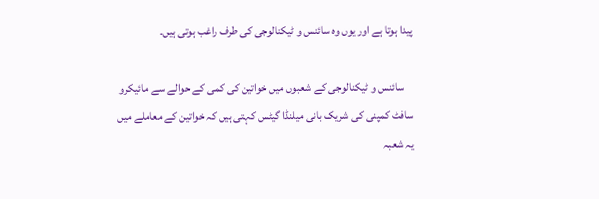پیدا ہوتا ہے اور یوں وہ سائنس و ٹیکنالوجی کی طرف راغب ہوتی ہیں۔

    سائنس و ٹیکنالوجی کے شعبوں میں خواتین کی کمی کے حوالے سے مائیکرو سافٹ کمپنی کی شریک بانی میلنڈا گیٹس کہتی ہیں کہ خواتین کے معاملے میں یہ شعبہ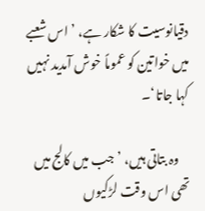دقیانوسیت کا شکار ہے، ’اس شعبے میں خواتین کو عموماً خوش آمدید نہیں کہا جاتا‘۔

    وہ بتاتی ہیں، ’جب میں کالج میں تھی اس وقت لڑکیوں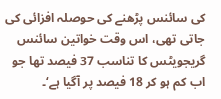کی سائنس پڑھنے کی حوصلہ افزائی کی جاتی تھی، اس وقت خواتین سائنس گریجویٹس کا تناسب 37 فیصد تھا جو اب کم ہو کر 18 فیصد پر آگیا ہے‘۔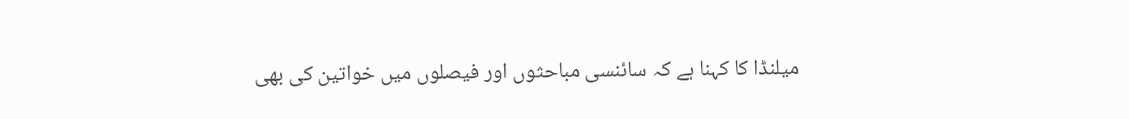میلنڈا کا کہنا ہے کہ سائنسی مباحثوں اور فیصلوں میں خواتین کی بھی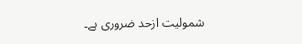شمولیت ازحد ضروری ہے۔